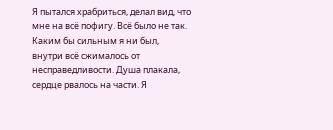Я пытался храбриться, делал вид, что мне на всё пофигу. Всё было не так. Каким бы сильным я ни был, внутри всё сжималось от несправедливости. Душа плакала, сердце рвалось на части. Я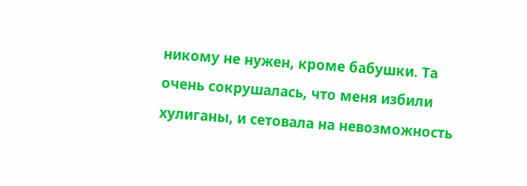никому не нужен, кроме бабушки. Та очень сокрушалась, что меня избили хулиганы, и сетовала на невозможность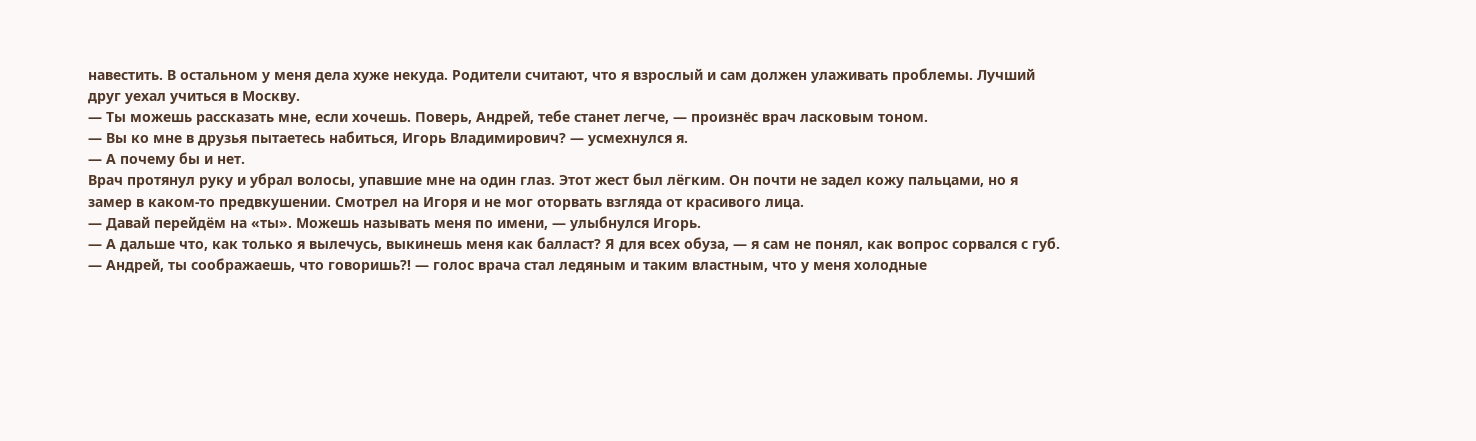навестить. В остальном у меня дела хуже некуда. Родители считают, что я взрослый и сам должен улаживать проблемы. Лучший друг уехал учиться в Москву.
— Ты можешь рассказать мне, если хочешь. Поверь, Андрей, тебе станет легче, — произнёс врач ласковым тоном.
— Вы ко мне в друзья пытаетесь набиться, Игорь Владимирович? — усмехнулся я.
— А почему бы и нет.
Врач протянул руку и убрал волосы, упавшие мне на один глаз. Этот жест был лëгким. Он почти не задел кожу пальцами, но я замер в каком-то предвкушении. Смотрел на Игоря и не мог оторвать взгляда от красивого лица.
— Давай перейдëм на «ты». Можешь называть меня по имени, — улыбнулся Игорь.
— А дальше что, как только я вылечусь, выкинешь меня как балласт? Я для всех обуза, — я сам не понял, как вопрос сорвался с губ.
— Андрей, ты соображаешь, что говоришь?! — голос врача стал ледяным и таким властным, что у меня холодные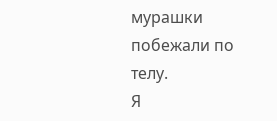мурашки побежали по телу.
Я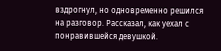вздрогнул, но одновременно решился на разговор. Рассказал, как уехал с понравившейся девушкой.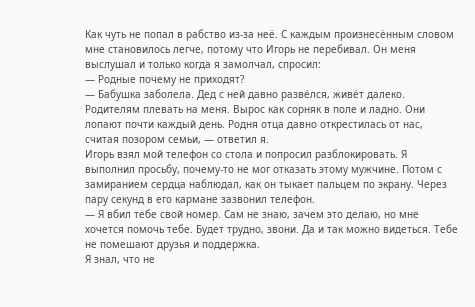Как чуть не попал в рабство из-за неё. С каждым произнесëнным словом мне становилось легче, потому что Игорь не перебивал. Он меня выслушал и только когда я замолчал, спросил:
— Родные почему не приходят?
— Бабушка заболела. Дед с ней давно развёлся, живёт далеко. Родителям плевать на меня. Вырос как сорняк в поле и ладно. Они лопают почти каждый день. Родня отца давно открестилась от нас, считая позором семьи, — ответил я.
Игорь взял мой телефон со стола и попросил разблокировать. Я выполнил просьбу, почему-то не мог отказать этому мужчине. Потом с замиранием сердца наблюдал, как он тыкает пальцем по экрану. Через пару секунд в его кармане зазвонил телефон.
— Я вбил тебе свой номер. Сам не знаю, зачем это делаю, но мне хочется помочь тебе. Будет трудно, звони. Да и так можно видеться. Тебе не помешают друзья и поддержка.
Я знал, что не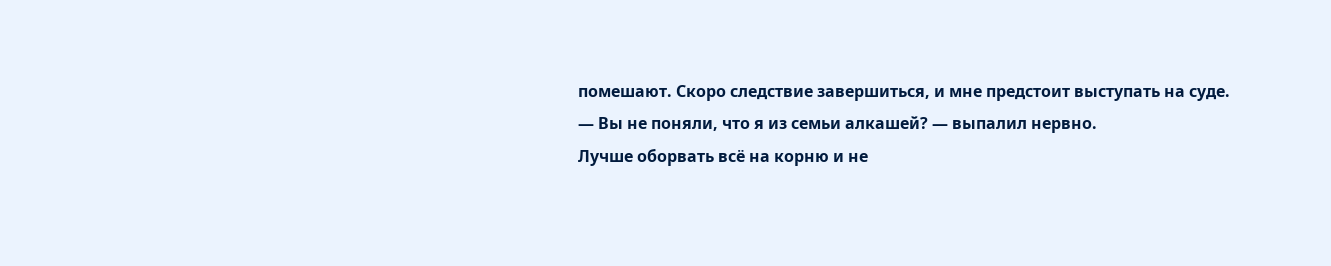помешают. Скоро следствие завершиться, и мне предстоит выступать на суде.
— Вы не поняли, что я из семьи алкашей? — выпалил нервно.
Лучше оборвать всё на корню и не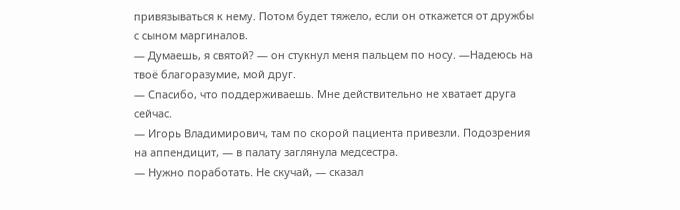привязываться к нему. Потом будет тяжело, если он откажется от дружбы с сыном маргиналов.
— Думаешь, я святой? — он стукнул меня пальцем по носу. —Надеюсь на твоë благоразумие, мой друг.
— Спасибо, что поддерживаешь. Мне действительно не хватает друга сейчас.
— Игорь Владимирович, там по скорой пациента привезли. Подозрения на аппендицит, — в палату заглянула медсестра.
— Нужно поработать. Не скучай, — сказал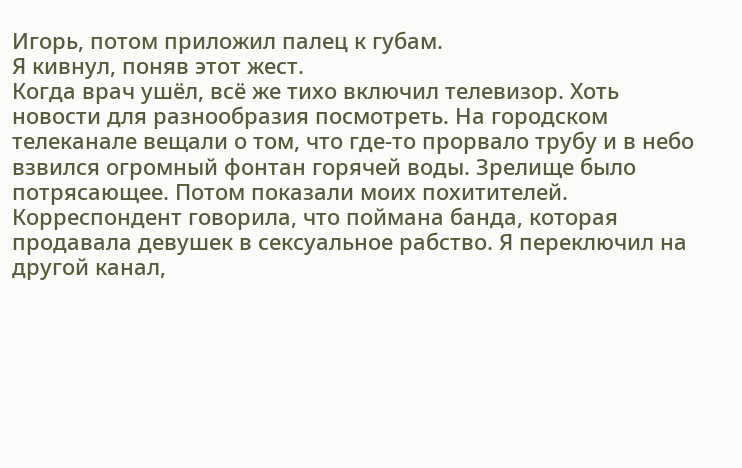Игорь, потом приложил палец к губам.
Я кивнул, поняв этот жест.
Когда врач ушёл, всё же тихо включил телевизор. Хоть новости для разнообразия посмотреть. На городском телеканале вещали о том, что где-то прорвало трубу и в небо взвился огромный фонтан горячей воды. Зрелище было потрясающее. Потом показали моих похитителей. Корреспондент говорила, что поймана банда, которая продавала девушек в сексуальное рабство. Я переключил на другой канал,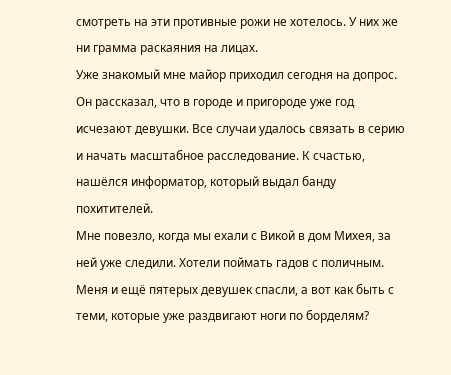смотреть на эти противные рожи не хотелось. У них же ни грамма раскаяния на лицах.
Уже знакомый мне майор приходил сегодня на допрос. Он рассказал, что в городе и пригороде уже год исчезают девушки. Все случаи удалось связать в серию и начать масштабное расследование. К счастью, нашёлся информатор, который выдал банду похитителей.
Мне повезло, когда мы ехали с Викой в дом Михея, за ней уже следили. Хотели поймать гадов с поличным. Меня и ещё пятерых девушек спасли, а вот как быть с теми, которые уже раздвигают ноги по борделям?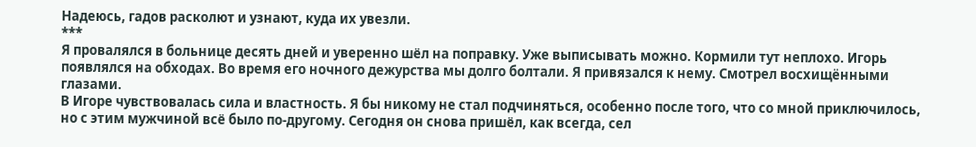Надеюсь, гадов расколют и узнают, куда их увезли.
***
Я провалялся в больнице десять дней и уверенно шёл на поправку. Уже выписывать можно. Кормили тут неплохо. Игорь появлялся на обходах. Во время его ночного дежурства мы долго болтали. Я привязался к нему. Смотрел восхищëнными глазами.
В Игоре чувствовалась сила и властность. Я бы никому не стал подчиняться, особенно после того, что со мной приключилось, но с этим мужчиной всё было по-другому. Сегодня он снова пришёл, как всегда, сел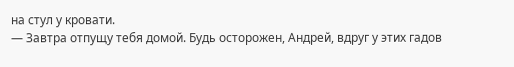на стул у кровати.
— Завтра отпущу тебя домой. Будь осторожен, Андрей, вдруг у этих гадов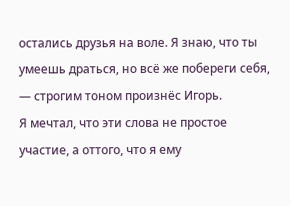остались друзья на воле. Я знаю, что ты умеешь драться, но всё же побереги себя, — строгим тоном произнёс Игорь.
Я мечтал, что эти слова не простое участие, а оттого, что я ему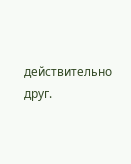действительно друг.